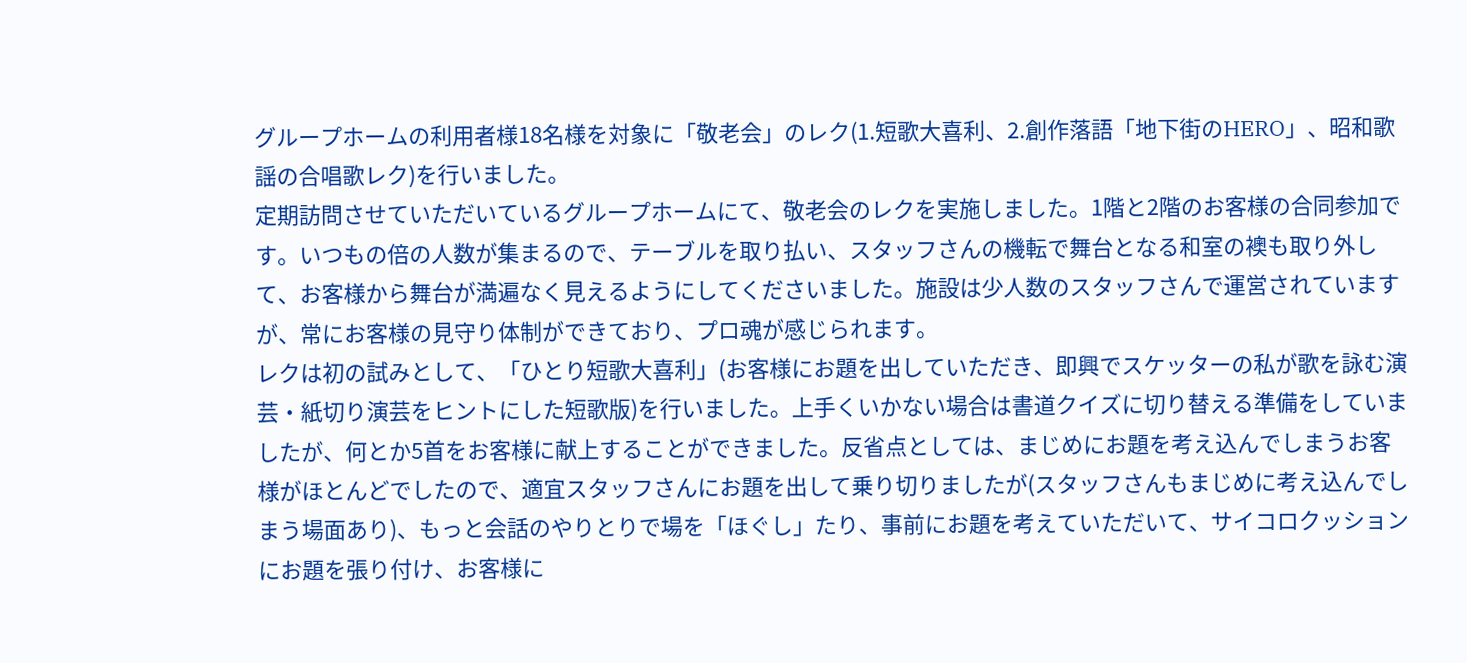グループホームの利用者様18名様を対象に「敬老会」のレク(1.短歌大喜利、2.創作落語「地下街のHERO」、昭和歌謡の合唱歌レク)を行いました。
定期訪問させていただいているグループホームにて、敬老会のレクを実施しました。1階と2階のお客様の合同参加です。いつもの倍の人数が集まるので、テーブルを取り払い、スタッフさんの機転で舞台となる和室の襖も取り外して、お客様から舞台が満遍なく見えるようにしてくださいました。施設は少人数のスタッフさんで運営されていますが、常にお客様の見守り体制ができており、プロ魂が感じられます。
レクは初の試みとして、「ひとり短歌大喜利」(お客様にお題を出していただき、即興でスケッターの私が歌を詠む演芸・紙切り演芸をヒントにした短歌版)を行いました。上手くいかない場合は書道クイズに切り替える準備をしていましたが、何とか5首をお客様に献上することができました。反省点としては、まじめにお題を考え込んでしまうお客様がほとんどでしたので、適宜スタッフさんにお題を出して乗り切りましたが(スタッフさんもまじめに考え込んでしまう場面あり)、もっと会話のやりとりで場を「ほぐし」たり、事前にお題を考えていただいて、サイコロクッションにお題を張り付け、お客様に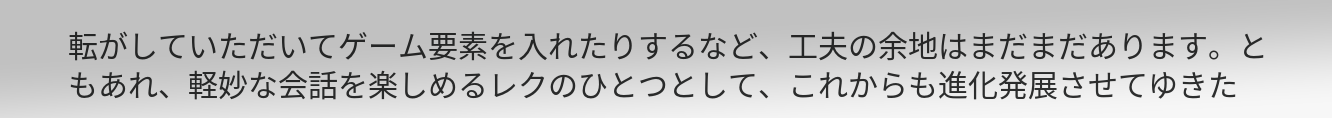転がしていただいてゲーム要素を入れたりするなど、工夫の余地はまだまだあります。ともあれ、軽妙な会話を楽しめるレクのひとつとして、これからも進化発展させてゆきた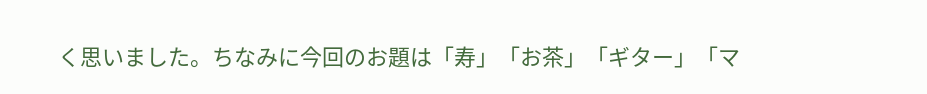く思いました。ちなみに今回のお題は「寿」「お茶」「ギター」「マ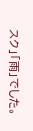スク」「雨」でした。